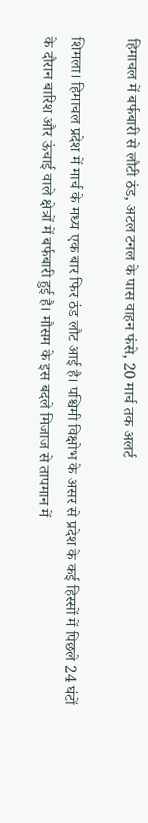हिमाचल में बर्फबारी से लौटी ठंड, अटल टनल के पास वाहन फंसे, 20 मार्च तक अलर्ट

शिमला। हिमाचल प्रदेश में मार्च के मध्य एक बार फिर ठंड लौट आई है। पश्चिमी विक्षोभ के असर से प्रदेश के कई हिस्सों में पिछले 24 घंटों के दौरान बारिश और ऊंचाई वाले क्षेत्रों में बर्फबारी हुई है। मौसम के इस बदले मिजाज से तापमान में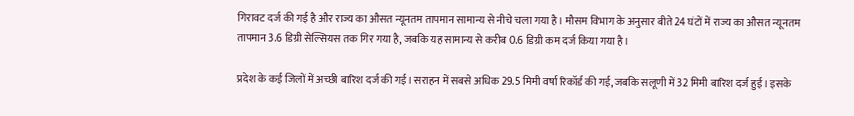गिरावट दर्ज की गई है और राज्य का औसत न्यूनतम तापमान सामान्य से नीचे चला गया है। मौसम विभाग के अनुसार बीते 24 घंटों में राज्य का औसत न्यूनतम तापमान 3.6 डिग्री सेल्सियस तक गिर गया है, जबकि यह सामान्य से करीब 0.6 डिग्री कम दर्ज किया गया है।

प्रदेश के कई जिलों में अच्छी बारिश दर्ज की गई। सराहन में सबसे अधिक 29.5 मिमी वर्षा रिकॉर्ड की गई, जबकि सलूणी में 32 मिमी बारिश दर्ज हुई। इसके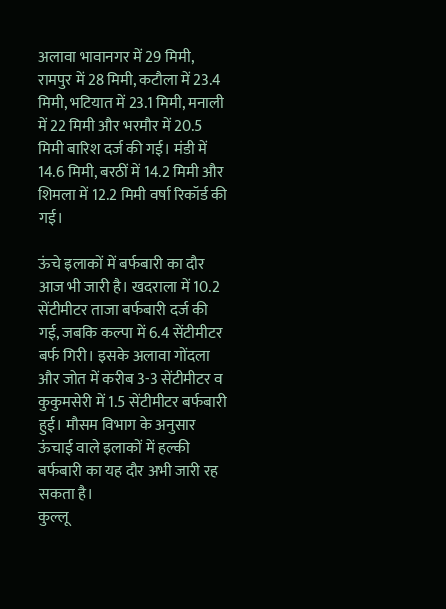अलावा भावानगर में 29 मिमी, रामपुर में 28 मिमी, कटौला में 23.4 मिमी, भटियात में 23.1 मिमी, मनाली में 22 मिमी और भरमौर में 20.5 मिमी बारिश दर्ज की गई। मंडी में 14.6 मिमी, बरठीं में 14.2 मिमी और शिमला में 12.2 मिमी वर्षा रिकॉर्ड की गई।

ऊंचे इलाकों में बर्फबारी का दौर आज भी जारी है। खदराला में 10.2 सेंटीमीटर ताजा बर्फबारी दर्ज की गई, जबकि कल्पा में 6.4 सेंटीमीटर बर्फ गिरी। इसके अलावा गोंदला और जोत में करीब 3-3 सेंटीमीटर व कुकुमसेरी में 1.5 सेंटीमीटर बर्फबारी हुई। मौसम विभाग के अनुसार ऊंचाई वाले इलाकों में हल्की बर्फबारी का यह दौर अभी जारी रह सकता है।
कुल्लू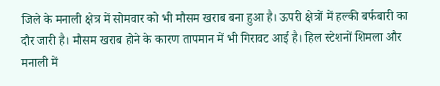जिले के मनाली क्षेत्र में सोमवार को भी मौसम खराब बना हुआ है। ऊपरी क्षेत्रों में हल्की बर्फबारी का दौर जारी है। मौसम खराब होने के कारण तापमान में भी गिरावट आई है। हिल स्टेशनों शिमला और मनाली में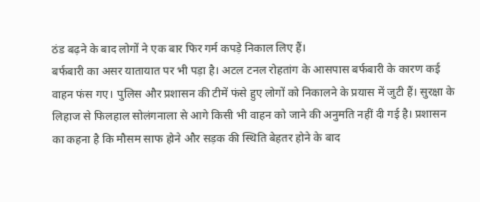ठंड बढ़ने के बाद लोगों ने एक बार फिर गर्म कपड़े निकाल लिए हैं।
बर्फबारी का असर यातायात पर भी पड़ा है। अटल टनल रोहतांग के आसपास बर्फबारी के कारण कई वाहन फंस गए। पुलिस और प्रशासन की टीमें फंसे हुए लोगों को निकालने के प्रयास में जुटी हैं। सुरक्षा के लिहाज से फिलहाल सोलंगनाला से आगे किसी भी वाहन को जाने की अनुमति नहीं दी गई है। प्रशासन का कहना है कि मौसम साफ होने और सड़क की स्थिति बेहतर होने के बाद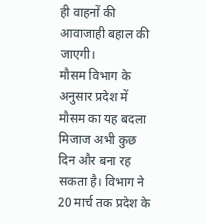ही वाहनों की आवाजाही बहाल की जाएगी।
मौसम विभाग के अनुसार प्रदेश में मौसम का यह बदला मिजाज अभी कुछ दिन और बना रह सकता है। विभाग ने 20 मार्च तक प्रदेश के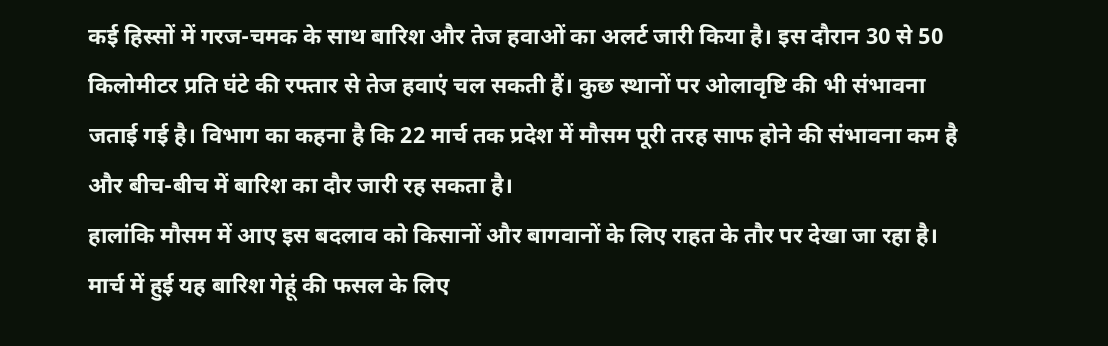कई हिस्सों में गरज-चमक के साथ बारिश और तेज हवाओं का अलर्ट जारी किया है। इस दौरान 30 से 50 किलोमीटर प्रति घंटे की रफ्तार से तेज हवाएं चल सकती हैं। कुछ स्थानों पर ओलावृष्टि की भी संभावना जताई गई है। विभाग का कहना है कि 22 मार्च तक प्रदेश में मौसम पूरी तरह साफ होने की संभावना कम है और बीच-बीच में बारिश का दौर जारी रह सकता है।
हालांकि मौसम में आए इस बदलाव को किसानों और बागवानों के लिए राहत के तौर पर देखा जा रहा है। मार्च में हुई यह बारिश गेहूं की फसल के लिए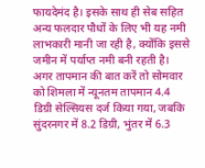फायदेमंद है। इसके साथ ही सेब सहित अन्य फलदार पौधों के लिए भी यह नमी लाभकारी मानी जा रही है, क्योंकि इससे जमीन में पर्याप्त नमी बनी रहती है।
अगर तापमान की बात करें तो सोमवार को शिमला में न्यूनतम तापमान 4.4 डिग्री सेल्सियस दर्ज किया गया, जबकि सुंदरनगर में 8.2 डिग्री, भुंतर में 6.3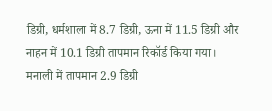डिग्री, धर्मशाला में 8.7 डिग्री, ऊना में 11.5 डिग्री और नाहन में 10.1 डिग्री तापमान रिकॉर्ड किया गया। मनाली में तापमान 2.9 डिग्री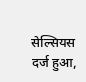सेल्सियस दर्ज हुआ,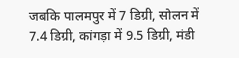जबकि पालमपुर में 7 डिग्री, सोलन में 7.4 डिग्री, कांगड़ा में 9.5 डिग्री, मंडी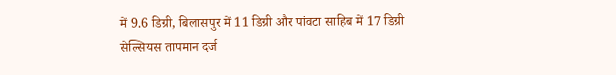में 9.6 डिग्री, बिलासपुर में 11 डिग्री और पांवटा साहिब में 17 डिग्री सेल्सियस तापमान दर्ज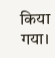किया गया।